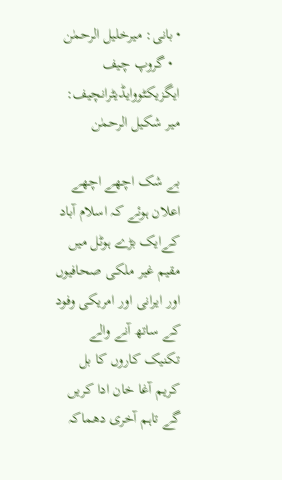• بانی: میرخلیل الرحمٰن
  • گروپ چیف ایگزیکٹووایڈیٹرانچیف: میر شکیل الرحمٰن

بے شک اچھے اچھے اعلان ہوئے کہ اسلام آباد کےایک بڑے ہوٹل میں مقیم غیر ملکی صحافیوں اور ایرانی اور امریکی وفود کے ساتھ آنے والے تکنیک کاروں کا بل کریم آغا خان ادا کریں گے تاہم آخری دھماکہ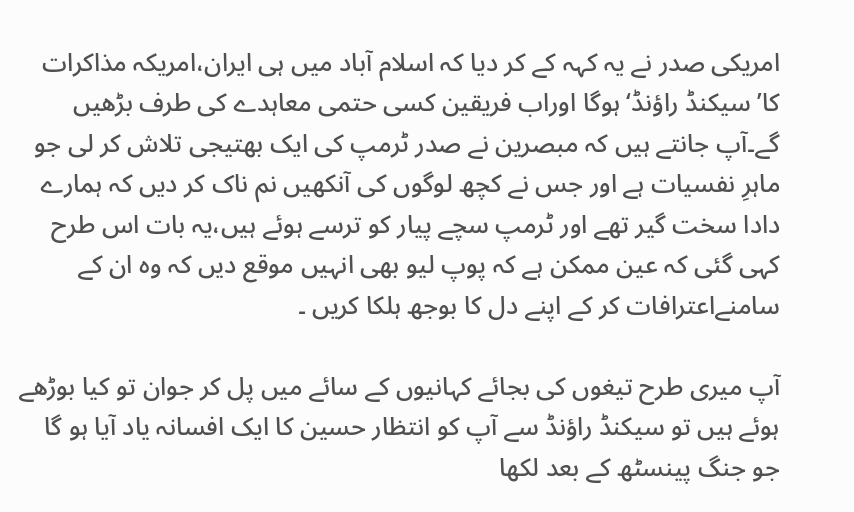امریکی صدر نے یہ کہہ کے کر دیا کہ اسلام آباد میں ہی ایران،امریکہ مذاکرات کا’سیکنڈ راؤنڈ‘ ہوگا اوراب فریقین کسی حتمی معاہدے کی طرف بڑھیں گے۔آپ جانتے ہیں کہ مبصرین نے صدر ٹرمپ کی ایک بھتیجی تلاش کر لی جو ماہرِ نفسیات ہے اور جس نے کچھ لوگوں کی آنکھیں نم ناک کر دیں کہ ہمارے دادا سخت گیر تھے اور ٹرمپ سچے پیار کو ترسے ہوئے ہیں،یہ بات اس طرح کہی گئی کہ عین ممکن ہے کہ پوپ لیو بھی انہیں موقع دیں کہ وہ ان کے سامنےاعترافات کر کے اپنے دل کا بوجھ ہلکا کریں ۔

آپ میری طرح تیغوں کی بجائے کہانیوں کے سائے میں پل کر جوان تو کیا بوڑھے ہوئے ہیں تو سیکنڈ راؤنڈ سے آپ کو انتظار حسین کا ایک افسانہ یاد آیا ہو گا جو جنگ پینسٹھ کے بعد لکھا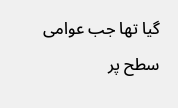گیا تھا جب عوامی سطح پر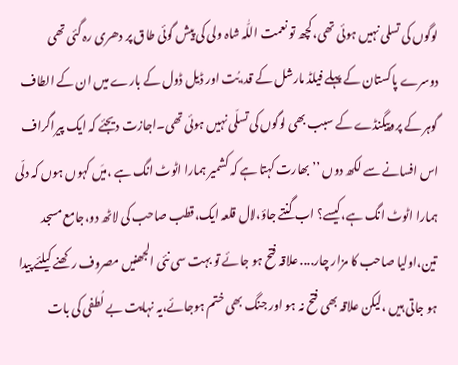لوگوں کی تسلی نہیں ہوئی تھی،کچھ تو نعمت اللّٰہ شاہ ولی کی پیش گوئی طاق پر دھری رہ گئی تھی دوسرے پاکستان کے پہلے فیلڈ مارشل کے قد،بُت اور ڈیل ڈول کے بارے میں ان کے الطاف گوہر کے پروپیگنڈے کے سبب بھی لوگوں کی تسلّی نہیں ہوئی تھی۔اجازت دیجئے کہ ایک پیراگراف اس افسانے سے لکھ دوں ’’ بھارت کہتا ہے کہ کشمیر ہمارا اٹوٹ انگ ہے ،میَں کہوں ہوں کہ دلّی ہمارا اٹوٹ انگ ہے،کیسے؟ اب گنتے جاؤ،لال قلعہ ایک،قطب صاحب کی لاٹھ دو،جامع مسجد تین،اولیا صاحب کا مزار چار.... علاقہ فتح ہو جائے تو بہت سی نئی الجھنیں مصروف رکھنے کیلئے پیدا ہو جاتی ہیں ،لیکن علاقہ بھی فتح نہ ہو اور جنگ بھی ختم ہوجائے،یہ نہایت بے لُطفی کی بات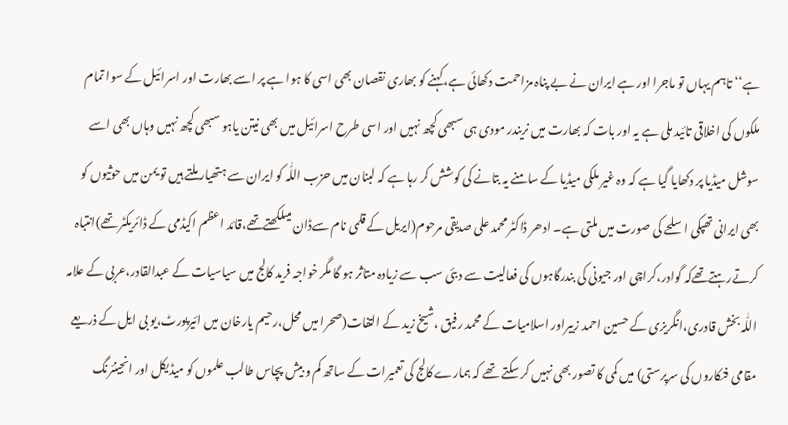ہے‘‘ تاہم یہاں تو ماجرا اور ہے ایران نے بے پناہ مزاحمت دکھائی ہے،کہنے کو بھاری نقصان بھی اسی کا ہوا ہے پر اسے بھارت اور اسرائیل کے سوا تمام ملکوں کی اخلاقی تائید ملی ہے یہ اور بات کہ بھارت میں نریندر مودی ہی سبھی کچھ نہیں اور اسی طرح اسرائیل میں بھی نیتن یاہو سبھی کچھ نہیں وہاں بھی اسے سوشل میڈیا پر دکھایا گیا ہے کہ وہ غیر ملکی میڈیا کے سامنے یہ بتانے کی کوشش کر رہا ہے کہ لبنان میں حزب اللّٰہ کو ایران سے ہتھیار ملتے ہیں تو یمن میں حوثیوں کو بھی ایرانی تھپکی اسلحے کی صورت میں ملتی ہے۔ ادھر ڈاکٹر محمد علی صدیقی مرحوم(ایریل کے قلمی نام سےڈان میںلکھتےتھے،قائد اعظم اکیڈمی کے ڈائریکٹر تھے)انتباہ کرتےرہتےتھےکہ گوادر،کراچی اور جیونی کی بندرگاہوں کی فعالیت سے دبئی سب سے زیادہ متاثر ہو گا مگر خواجہ فرید کالج میں سیاسیات کے عبدالقادر،عربی کے علامہ اللّٰہ بخش قادری،انگریزی کے حسین احمد زبیراور اسلامیات کے محمد رفیق ،شیخ زید کے التفات(صحرا میں محل،رحیم یارخان میں ائیرپورٹ،یو بی ایل کے ذریعے مقامی فنکاروں کی سرپرستی) میں کمی کا تصور بھی نہیں کر سکتے تھے کہ ہمارے کالج کی تعمیرات کے ساتھ کم و بیش پچاس طالب علموں کو میڈیکل اور انجینئرنگ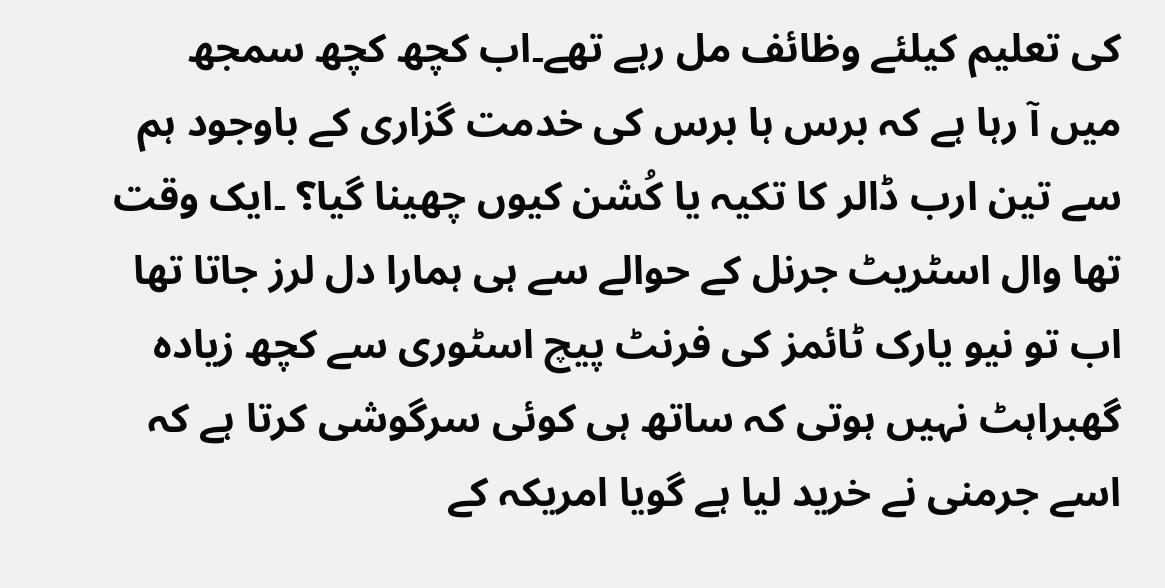کی تعلیم کیلئے وظائف مل رہے تھے۔اب کچھ کچھ سمجھ میں آ رہا ہے کہ برس ہا برس کی خدمت گزاری کے باوجود ہم سے تین ارب ڈالر کا تکیہ یا کُشن کیوں چھینا گیا؟ ۔ایک وقت تھا وال اسٹریٹ جرنل کے حوالے سے ہی ہمارا دل لرز جاتا تھا اب تو نیو یارک ٹائمز کی فرنٹ پیچ اسٹوری سے کچھ زیادہ گھبراہٹ نہیں ہوتی کہ ساتھ ہی کوئی سرگوشی کرتا ہے کہ اسے جرمنی نے خرید لیا ہے گویا امریکہ کے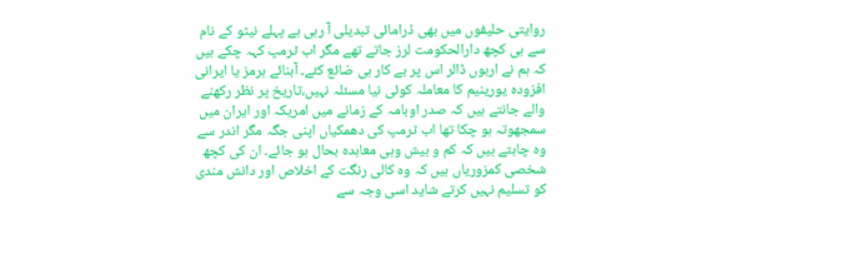روایتی حلیفوں میں بھی ڈرامائی تبدیلی آ رہی ہے پہلے نیٹو کے نام سے ہی کچھ دارالحکومت لرز جاتے تھے مگر اب ٹرمپ کہہ چکے ہیں کہ ہم نے اربوں ڈالر اس پر بے کار ہی ضائع کئے۔ آبنائے ہرمز یا ایرانی افزودہ یورینیم کا معاملہ کوئی نیا مسئلہ نہیں،تاریخ پر نظر رکھنے والے جانتے ہیں کہ صدر اوبامہ کے زمانے میں امریکہ اور ایران میں سمجھوتہ ہو چکا تھا اب ٹرمپ کی دھمکیاں اپنی جگہ مگر اندر سے وہ چاہتے ہیں کہ کم و بیش وہی معاہدہ بحال ہو جائے۔ ان کی کچھ شخصی کمزوریاں ہیں کہ وہ کالی رنگت کے اخلاص اور دانش مندی کو تسلیم نہیں کرتے شاید اسی وجہ سے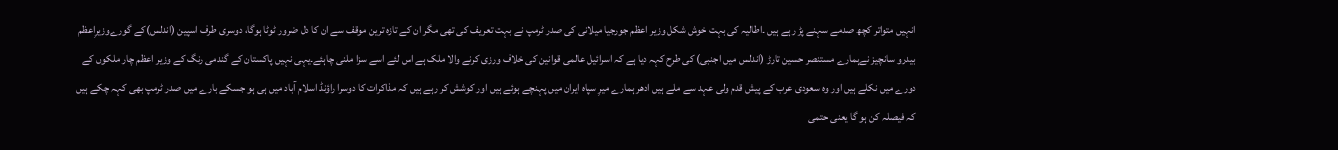انہیں متواتر کچھ صدمے سہنے پڑ رہے ہیں ۔اطالیہ کی بہت خوش شکل وزیر اعظم جورجیا میلانی کی صدر ٹرمپ نے بہت تعریف کی تھی مگر ان کے تازہ ترین موقف سے ان کا دل ضرور ٹوٹا ہوگا، دوسری طرف اسپین (اندلس)کے گورےوزیرِاعظم بیدرو سانچیز نےہمارے مستنصر حسین تارڑ (اندلس میں اجنبی) کی طرح کہہ دیا ہے کہ اسرائیل عالمی قوانین کی خلاف ورزی کرنے والا ملک ہے اس لئے اسے سزا ملنی چاہئے۔یہی نہیں پاکستان کے گندمی رنگ کے وزیر اعظم چار ملکوں کے دورے میں نکلے ہیں اور وہ سعودی عرب کے پیش قدم ولی عہد سے ملے ہیں ادھر ہمارے میرِ سپاہ ایران میں پہنچے ہوئے ہیں اور کوشش کر رہے ہیں کہ مذاکرات کا دوسرا راؤنڈ اسلام آباد میں ہی ہو جسکے بارے میں صدر ٹرمپ بھی کہہ چکے ہیں کہ فیصلہ کن ہو گا یعنی حتمی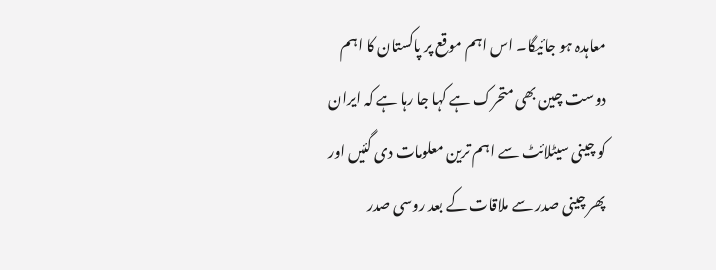معاہدہ ہو جائیگا۔ اس اہم موقع پر پاکستان کا اہم دوست چین بھی متحرک ہے کہا جا رہا ہے کہ ایران کو چینی سیٹلائٹ سے اہم ترین معلومات دی گئیں اور پھر چینی صدر سے ملاقات کے بعد روسی صدر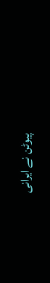پیوٹن نے ایرانی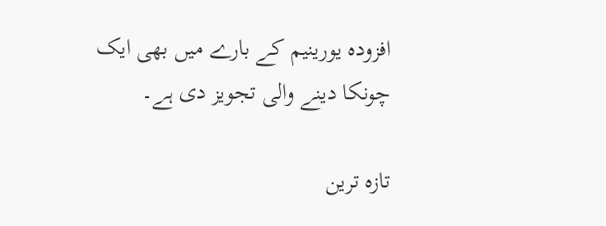افزودہ یورینیم کے بارے میں بھی ایک چونکا دینے والی تجویز دی ہے۔

تازہ ترین